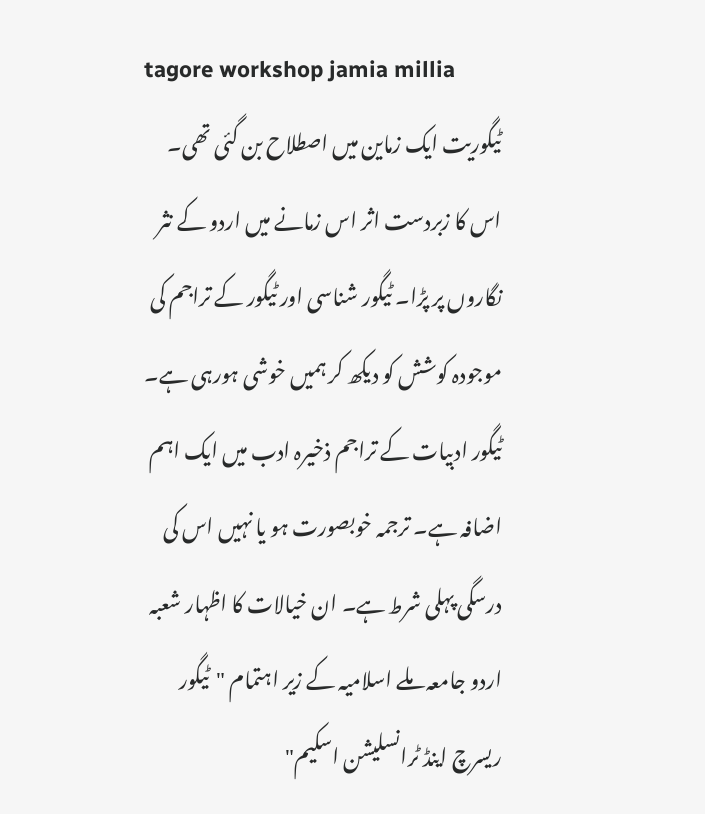tagore workshop jamia millia
ٹیگوریت ایک زماین میں اصطلاح بن گئی تھی۔ اس کا زبردست اثر اس زمانے میں اردو کے نثر نگاروں پر پڑا۔ ٹیگور شناسی اور ٹیگور کے تراجم کی موجودہ کوشش کو دیکھ کر ہمیں خوشی ہورہی ہے۔ ٹیگور ادبیات کے تراجم ذخیرہ ادب میں ایک اہم اضافہ ہے۔ ترجمہ خوبصورت ہو یا نہیں اس کی درسگی پہلی شرط ہے۔ ان خیالات کا اظہار شعبہ اردو جامعہ ملے اسلامیہ کے زیر اہتمام "ٹیگور ریسرچ اینڈ ٹرانسلیشن اسکیم"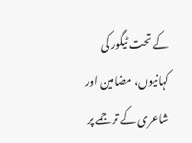کے تحت ٹیگور کی کہانیوں، مضامین اور شاعری کے ترجمے پر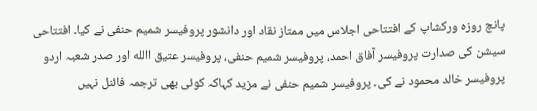پانچ روزہ ورکشاپ کے افتتاحی اجلاس میں ممتاز نقاد اور دانشور پروفیسر شمیم حنفی نے کیا۔ افتتاحی سیشن کی صدارت پروفیسر آفاق احمد، پروفیسر شمیم حنفی، پروفیسر عتیق االله اور صدر شعبہ اردو پروفیسر خالد محمود نے کی۔ پروفیسر شمیم حنفی نے مزید کہاکہ کوئی بھی ترجمہ فائنل نہیں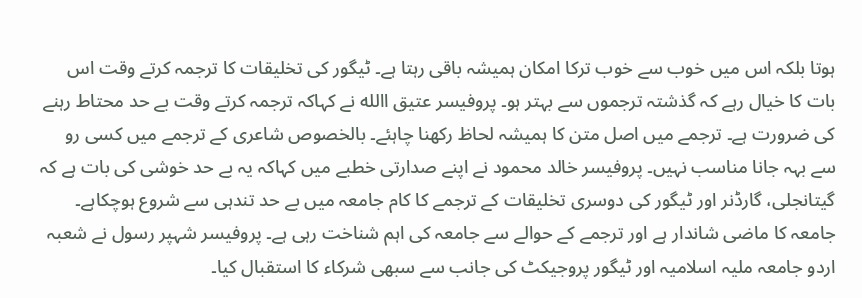ہوتا بلکہ اس میں خوب سے خوب ترکا امکان ہمیشہ باقی رہتا ہے۔ ٹیگور کی تخلیقات کا ترجمہ کرتے وقت اس بات کا خیال رہے کہ گذشتہ ترجموں سے بہتر ہو۔ پروفیسر عتیق االله نے کہاکہ ترجمہ کرتے وقت بے حد محتاط رہنے کی ضرورت ہے۔ ترجمے میں اصل متن کا ہمیشہ لحاظ رکھنا چاہئے۔ بالخصوص شاعری کے ترجمے میں کسی رو سے بہہ جانا مناسب نہیں۔ پروفیسر خالد محمود نے اپنے صدارتی خطبے میں کہاکہ یہ بے حد خوشی کی بات ہے کہ گیتانجلی، گارڈنر اور ٹیگور کی دوسری تخلیقات کے ترجمے کا کام جامعہ میں بے حد تندہی سے شروع ہوچکاہے۔ جامعہ کا ماضی شاندار ہے اور ترجمے کے حوالے سے جامعہ کی اہم شناخت رہی ہے۔ پروفیسر شہپر رسول نے شعبہ اردو جامعہ ملیہ اسلامیہ اور ٹیگور پروجیکٹ کی جانب سے سبھی شرکاء کا استقبال کیا۔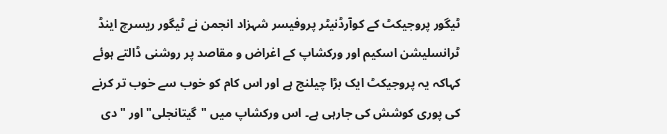ٹیگور پروجیکٹ کے کوآرڈنیٹر پروفیسر شہزاد انجمن نے ٹیگور ریسرچ اینڈ ٹرانسلیشن اسکیم اور ورکشاپ کے اغراض و مقاصد پر روشنی ڈالتے ہوئے کہاکہ یہ پروجیکٹ ایک بڑا چیلنج ہے اور اس کام کو خوب سے خوب تر کرنے کی پوری کوشش کی جارہی ہے۔ اس ورکشاپ میں "گیتانجلی" اور "دی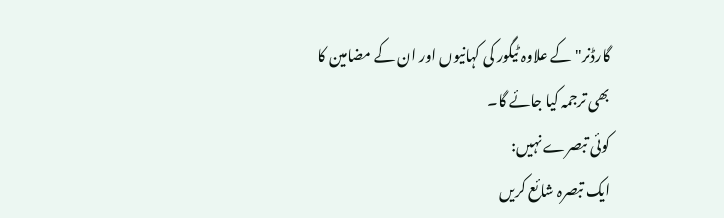گارڈنر" کے علاوہ ٹیگور کی کہانیوں اور ان کے مضامین کا بھی ترجمہ کیا جائے گا۔
کوئی تبصرے نہیں:
ایک تبصرہ شائع کریں